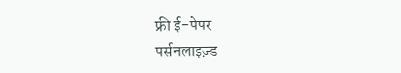फ्री ई-पेपर
पर्सनलाइज़्ड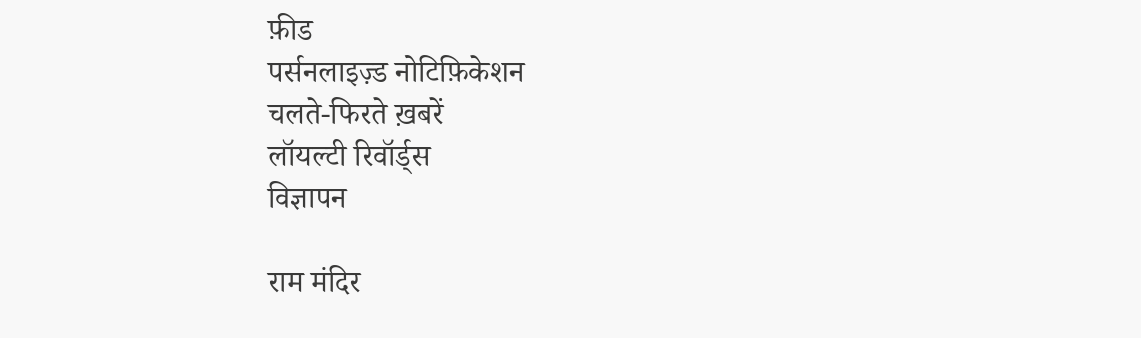फ़ीड
पर्सनलाइज़्ड नोटिफ़िकेशन
चलते-फिरते ख़बरें
लॉयल्टी रिवॉर्ड्स
विज्ञापन

राम मंदिर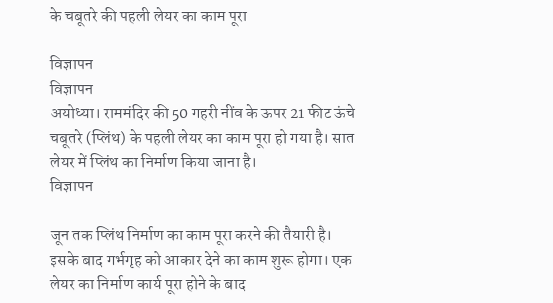के चबूतरे की पहली लेयर का काम पूरा

विज्ञापन
विज्ञापन
अयोध्या। राममंदिर की 50 गहरी नींव के ऊपर 21 फीट ऊंचे चबूतरे (प्लिंथ) के पहली लेयर का काम पूरा हो गया है। सात लेयर में प्लिंथ का निर्माण किया जाना है।
विज्ञापन

जून तक प्लिंथ निर्माण का काम पूरा करने की तैयारी है। इसके बाद गर्भगृह को आकार देने का काम शुरू होगा। एक लेयर का निर्माण कार्य पूरा होने के बाद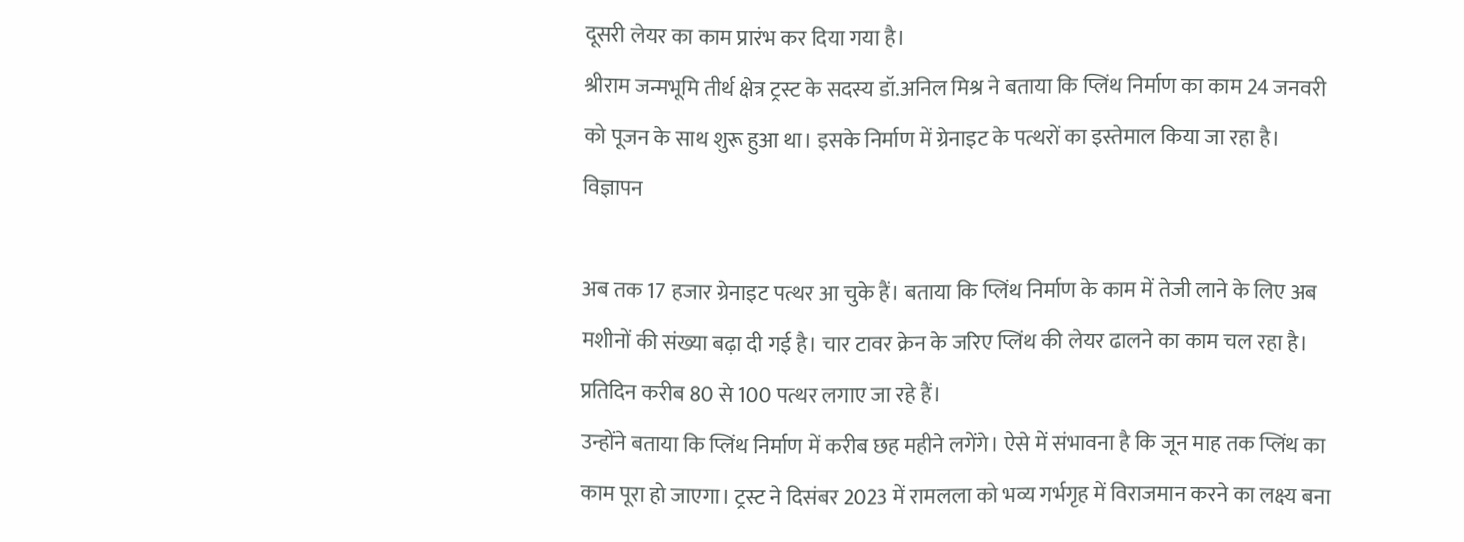दूसरी लेयर का काम प्रारंभ कर दिया गया है।
श्रीराम जन्मभूमि तीर्थ क्षेत्र ट्रस्ट के सदस्य डॉ.अनिल मिश्र ने बताया कि प्लिंथ निर्माण का काम 24 जनवरी को पूजन के साथ शुरू हुआ था। इसके निर्माण में ग्रेनाइट के पत्थरों का इस्तेमाल किया जा रहा है।
विज्ञापन

अब तक 17 हजार ग्रेनाइट पत्थर आ चुके हैं। बताया कि प्लिंथ निर्माण के काम में तेजी लाने के लिए अब मशीनों की संख्या बढ़ा दी गई है। चार टावर क्रेन के जरिए प्लिंथ की लेयर ढालने का काम चल रहा है। प्रतिदिन करीब 80 से 100 पत्थर लगाए जा रहे हैं।
उन्होंने बताया कि प्लिंथ निर्माण में करीब छह महीने लगेंगे। ऐसे में संभावना है कि जून माह तक प्लिंथ का काम पूरा हो जाएगा। ट्रस्ट ने दिसंबर 2023 में रामलला को भव्य गर्भगृह में विराजमान करने का लक्ष्य बना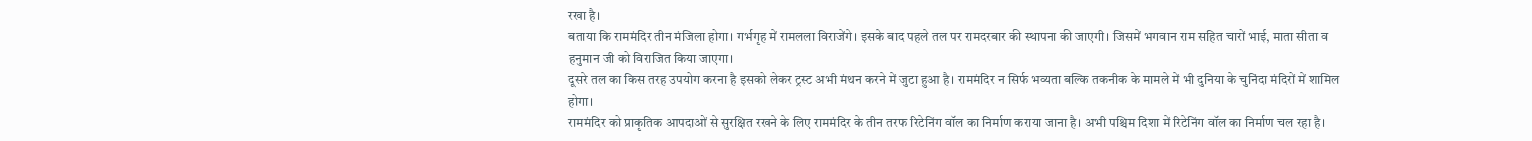रखा है।
बताया कि राममंदिर तीन मंजिला होगा। गर्भगृह में रामलला विराजेंगे। इसके बाद पहले तल पर रामदरबार की स्थापना की जाएगी। जिसमें भगवान राम सहित चारों भाई, माता सीता व हनुमान जी को विराजित किया जाएगा।
दूसरे तल का किस तरह उपयोग करना है इसको लेकर ट्रस्ट अभी मंथन करने में जुटा हुआ है। राममंदिर न सिर्फ भव्यता बल्कि तकनीक के मामले में भी दुनिया के चुनिंदा मंदिरों में शामिल होगा।
राममंदिर को प्राकृतिक आपदाओं से सुरक्षित रखने के लिए राममंदिर के तीन तरफ रिटेनिंग वॉल का निर्माण कराया जाना है। अभी पश्चिम दिशा में रिटेनिंग वॉल का निर्माण चल रहा है।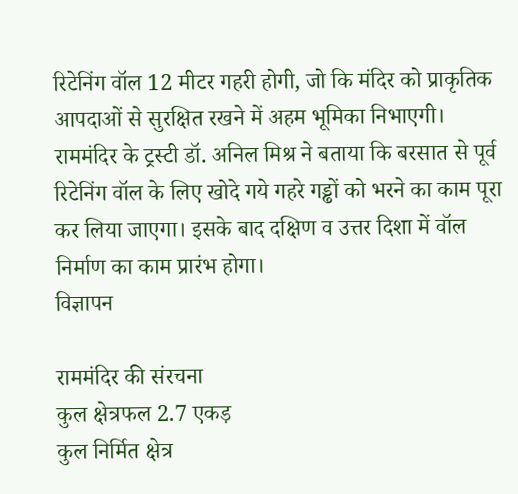रिटेनिंग वॉल 12 मीटर गहरी होगी, जो कि मंदिर को प्राकृतिक आपदाओं से सुरक्षित रखने में अहम भूमिका निभाएगी। राममंदिर के ट्रस्टी डॉ. अनिल मिश्र ने बताया कि बरसात से पूर्व रिटेनिंग वॉल के लिए खोदे गये गहरे गड्ढों को भरने का काम पूरा कर लिया जाएगा। इसके बाद दक्षिण व उत्तर दिशा में वॉल निर्माण का काम प्रारंभ होगा।
विज्ञापन

राममंदिर की संरचना
कुल क्षेत्रफल 2.7 एकड़
कुल निर्मित क्षेत्र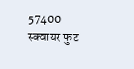57400 स्क्वायर फुट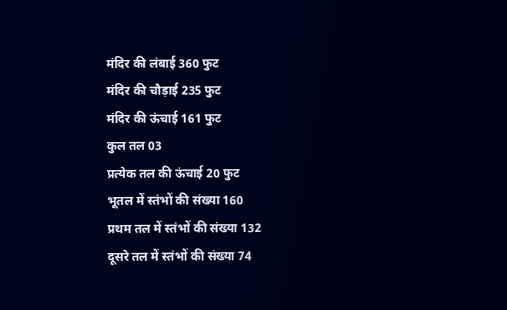मंदिर की लंबाई 360 फुट
मंदिर की चौड़ाई 235 फुट
मंदिर की ऊंचाई 161 फुट
कुल तल 03
प्रत्येक तल की ऊंचाई 20 फुट
भूतल में स्तंभों की संख्या 160
प्रथम तल में स्तंभों की संख्या 132
दूसरे तल में स्तंभों की संख्या 74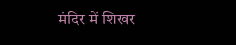मंदिर में शिखर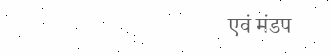एवं मंडप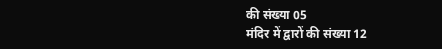की संख्या 05
मंदिर में द्वारों की संख्या 12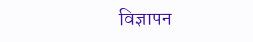विज्ञापन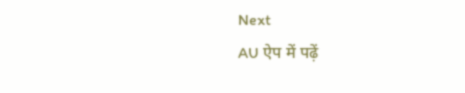Next
AU ऐप में पढ़ें